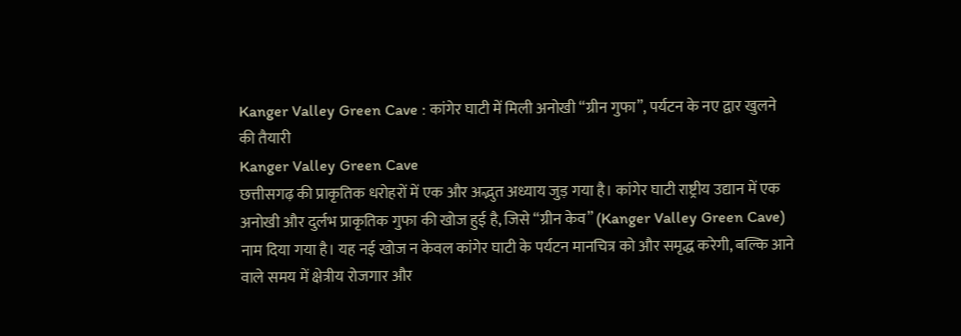Kanger Valley Green Cave : कांगेर घाटी में मिली अनोखी “ग्रीन गुफा”, पर्यटन के नए द्वार खुलने की तैयारी
Kanger Valley Green Cave
छत्तीसगढ़ की प्राकृतिक धरोहरों में एक और अद्भुत अध्याय जुड़ गया है। कांगेर घाटी राष्ट्रीय उद्यान में एक अनोखी और दुर्लभ प्राकृतिक गुफा की खोज हुई है, जिसे “ग्रीन केव” (Kanger Valley Green Cave) नाम दिया गया है। यह नई खोज न केवल कांगेर घाटी के पर्यटन मानचित्र को और समृद्ध करेगी, बल्कि आने वाले समय में क्षेत्रीय रोजगार और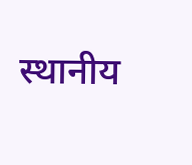स्थानीय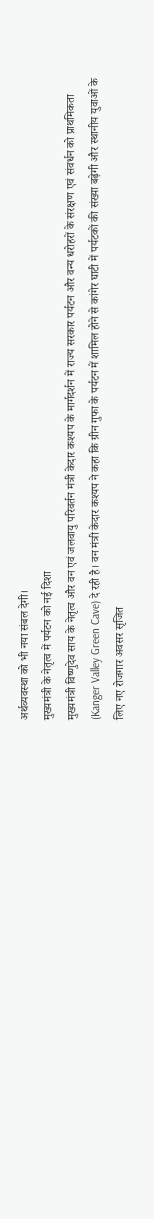अर्थव्यवस्था को भी नया संबल देगी।
मुख्यमंत्री के नेतृत्व में पर्यटन को नई दिशा
मुख्यमंत्री विष्णुदेव साय के नेतृत्व और वन एवं जलवायु परिवर्तन मंत्री केदार कश्यप के मार्गदर्शन में राज्य सरकार पर्यटन और वन्य धरोहरों के संरक्षण एवं संवर्धन को प्राथमिकता (Kanger Valley Green Cave) दे रही है। वन मंत्री केदार कश्यप ने कहा कि ग्रीन गुफा के पर्यटन में शामिल होने से कांगेर घाटी में पर्यटकों की संख्या बढ़ेगी और स्थानीय युवाओं के लिए नए रोजगार अवसर सृजित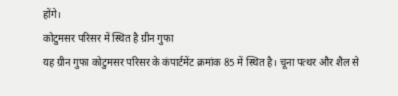होंगे।
कोटुमसर परिसर में स्थित है ग्रीन गुफा
यह ग्रीन गुफा कोटुमसर परिसर के कंपार्टमेंट क्रमांक 85 में स्थित है। चूना पत्थर और शैल से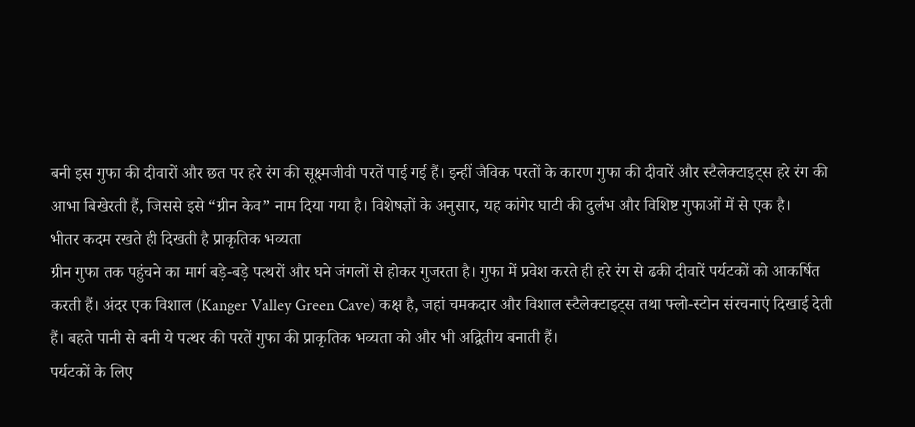बनी इस गुफा की दीवारों और छत पर हरे रंग की सूक्ष्मजीवी परतें पाई गई हैं। इन्हीं जैविक परतों के कारण गुफा की दीवारें और स्टैलेक्टाइट्स हरे रंग की आभा बिखेरती हैं, जिससे इसे “ग्रीन केव” नाम दिया गया है। विशेषज्ञों के अनुसार, यह कांगेर घाटी की दुर्लभ और विशिष्ट गुफाओं में से एक है।
भीतर कदम रखते ही दिखती है प्राकृतिक भव्यता
ग्रीन गुफा तक पहुंचने का मार्ग बड़े-बड़े पत्थरों और घने जंगलों से होकर गुजरता है। गुफा में प्रवेश करते ही हरे रंग से ढकी दीवारें पर्यटकों को आकर्षित करती हैं। अंदर एक विशाल (Kanger Valley Green Cave) कक्ष है, जहां चमकदार और विशाल स्टैलेक्टाइट्स तथा फ्लो-स्टोन संरचनाएं दिखाई देती हैं। बहते पानी से बनी ये पत्थर की परतें गुफा की प्राकृतिक भव्यता को और भी अद्वितीय बनाती हैं।
पर्यटकों के लिए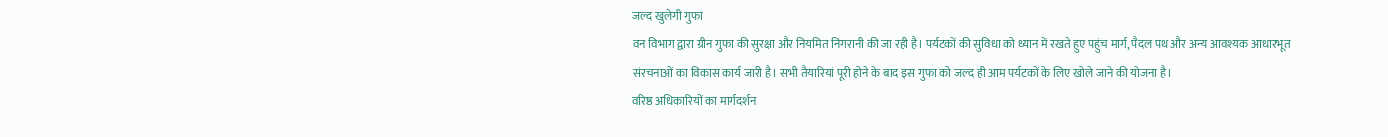जल्द खुलेगी गुफा
वन विभाग द्वारा ग्रीन गुफा की सुरक्षा और नियमित निगरानी की जा रही है। पर्यटकों की सुविधा को ध्यान में रखते हुए पहुंच मार्ग, पैदल पथ और अन्य आवश्यक आधारभूत संरचनाओं का विकास कार्य जारी है। सभी तैयारियां पूरी होने के बाद इस गुफा को जल्द ही आम पर्यटकों के लिए खोले जाने की योजना है।
वरिष्ठ अधिकारियों का मार्गदर्शन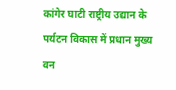कांगेर घाटी राष्ट्रीय उद्यान के पर्यटन विकास में प्रधान मुख्य वन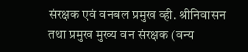संरक्षक एवं वनबल प्रमुख व्ही. श्रीनिवासन तथा प्रमुख मुख्य वन संरक्षक (वन्य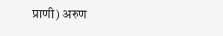प्राणी) अरुण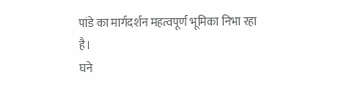पांडे का मार्गदर्शन महत्वपूर्ण भूमिका निभा रहा है।
घने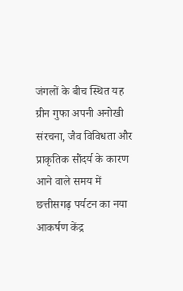जंगलों के बीच स्थित यह ग्रीन गुफा अपनी अनोखी संरचना, जैव विविधता और प्राकृतिक सौंदर्य के कारण आने वाले समय में छत्तीसगढ़ पर्यटन का नया आकर्षण केंद्र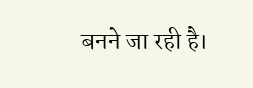बनने जा रही है।